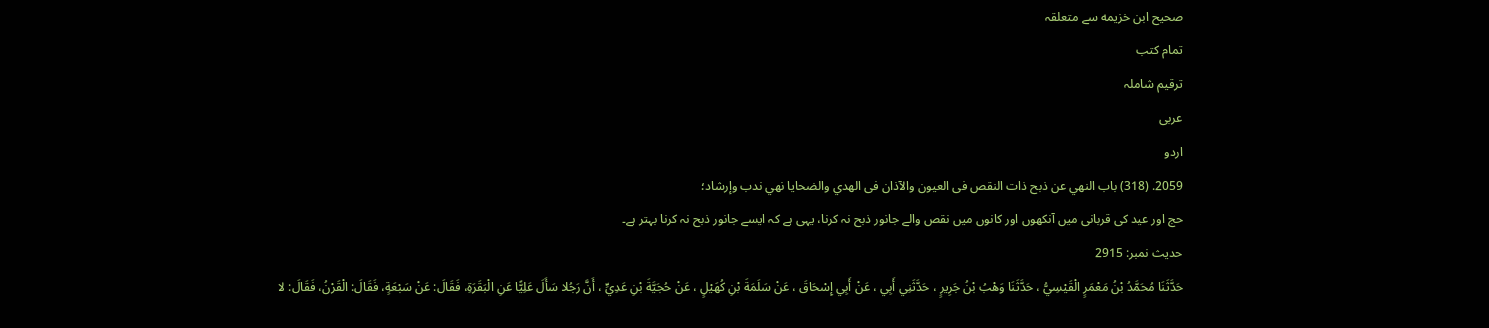صحيح ابن خزيمه سے متعلقہ
تمام کتب
ترقیم شاملہ
عربی
اردو
2059. (318) باب النهي عن ذبح ذات النقص فى العيون والآذان فى الهدي والضحايا نهي ندب وإرشاد؛
حج اور عید کی قربانی میں آنکھوں اور کانوں میں نقص والے جانور ذبح نہ کرنا، یہی ہے کہ ایسے جانور ذبح نہ کرنا بہتر ہے۔
حدیث نمبر: 2915
حَدَّثَنَا مُحَمَّدُ بْنُ مَعْمَرٍ الْقَيْسِيُّ ، حَدَّثَنَا وَهْبُ بْنُ جَرِيرٍ ، حَدَّثَنِي أَبِي ، عَنْ أَبِي إِسْحَاقَ ، عَنْ سَلَمَةَ بْنِ كُهَيْلٍ ، عَنْ حُجَيَّةَ بْنِ عَدِيٍّ ، أَنَّ رَجُلا سَأَلَ عَلِيًّا عَنِ الْبَقَرَةِ، فَقَالَ: عَنْ سَبْعَةٍ، فَقَالَ: الْقَرْنُ، فَقَالَ: لا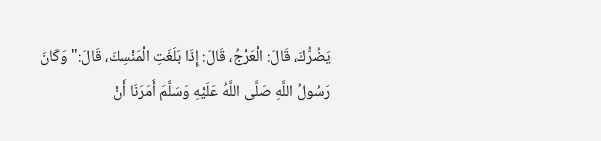يَضُرُّكَ، قَالَ: الْعَرْجُ، قَالَ: إِذَا بَلَغَتِ الْمَنْسِكَ، قَالَ:" وَكَانَ رَسُولُ اللَّهِ صَلَّى اللَّهُ عَلَيْهِ وَسَلَّمَ أَمَرَنَا أَنْ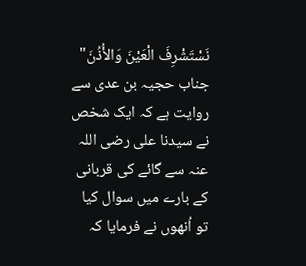نَسْتَشْرِفَ الْعَيْنَ وَالأُذُنَ"
جناب حجیہ بن عدی سے روایت ہے کہ ایک شخص نے سیدنا علی رضی اللہ عنہ سے گائے کی قربانی کے بارے میں سوال کیا تو اُنھوں نے فرمایا کہ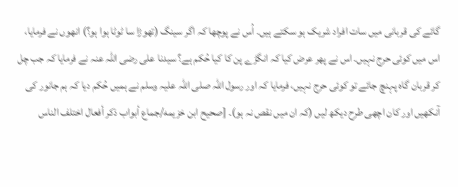گائے کی قربانی میں سات افراد شریک ہو سکتے ہیں۔ اُس نے پوچھا کہ اگر سینگ (تھوڑا سا ٹوٹا ہوا ہو؟) انھوں نے فرمایا، اس میں کوئی حرج نہیں۔ اس نے پھر عرض کیا کہ انگڑے پن کا کیا حُکم ہے؟ سیدنا علی رضی اللہ عنہ نے فرمایا کہ جب چل کر قربان گاہ پہنچ جائے تو کوئی حرج نہیں، فرمایا کہ اور رسول اللہ صلی اللہ علیہ وسلم نے ہمیں حُکم دیا کہ ہم جانور کی آنکھیں اور کان اچھی طرح دیکھ لیں (کہ ان میں نقص نہ ہو)۔ [صحيح ابن خزيمه/جماع أبواب ذكر أفعال اختلف الناس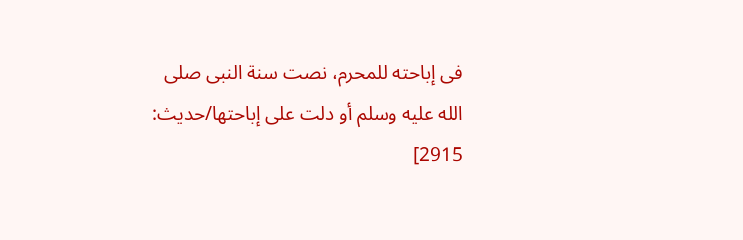فى إباحته للمحرم، نصت سنة النبى صلى الله عليه وسلم أو دلت على إباحتها/حدیث: 2915]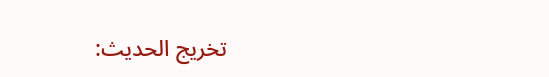تخریج الحدیث: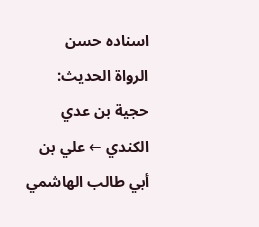اسناده حسن
الرواة الحديث:
حجية بن عدي الكندي ← علي بن أبي طالب الهاشمي